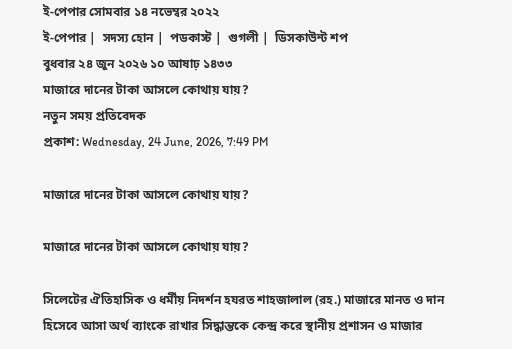ই-পেপার সোমবার ১৪ নভেম্বর ২০২২
ই-পেপার |  সদস্য হোন |  পডকাস্ট |  গুগলী |  ডিসকাউন্ট শপ
বুধবার ২৪ জুন ২০২৬ ১০ আষাঢ় ১৪৩৩
মাজারে দানের টাকা আসলে কোথায় যায়?
নতুন সময় প্রতিবেদক
প্রকাশ: Wednesday, 24 June, 2026, 7:49 PM

মাজারে দানের টাকা আসলে কোথায় যায়?

মাজারে দানের টাকা আসলে কোথায় যায়?

সিলেটের ঐতিহাসিক ও ধর্মীয় নিদর্শন হযরত শাহজালাল (রহ.) মাজারে মানত ও দান হিসেবে আসা অর্থ ব্যাংকে রাখার সিদ্ধান্তকে কেন্দ্র করে স্থানীয় প্রশাসন ও মাজার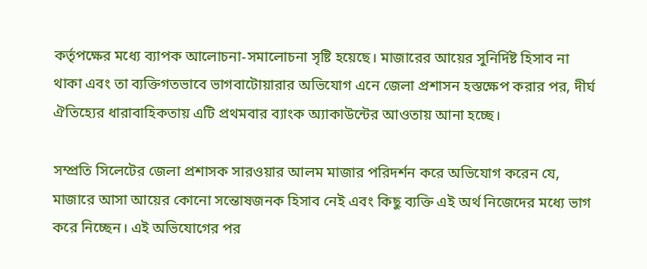কর্তৃপক্ষের মধ্যে ব্যাপক আলোচনা-সমালোচনা সৃষ্টি হয়েছে। মাজারের আয়ের সুনির্দিষ্ট হিসাব না থাকা এবং তা ব্যক্তিগতভাবে ভাগবাটোয়ারার অভিযোগ এনে জেলা প্রশাসন হস্তক্ষেপ করার পর, দীর্ঘ ঐতিহ্যের ধারাবাহিকতায় এটি প্রথমবার ব্যাংক অ্যাকাউন্টের আওতায় আনা হচ্ছে।

সম্প্রতি সিলেটের জেলা প্রশাসক সারওয়ার আলম মাজার পরিদর্শন করে অভিযোগ করেন যে, মাজারে আসা আয়ের কোনো সন্তোষজনক হিসাব নেই এবং কিছু ব্যক্তি এই অর্থ নিজেদের মধ্যে ভাগ করে নিচ্ছেন। এই অভিযোগের পর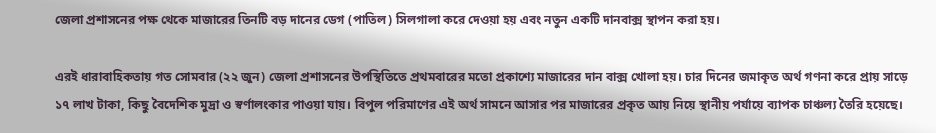জেলা প্রশাসনের পক্ষ থেকে মাজারের তিনটি বড় দানের ডেগ (পাতিল) সিলগালা করে দেওয়া হয় এবং নতুন একটি দানবাক্স স্থাপন করা হয়।

এরই ধারাবাহিকতায় গত সোমবার (২২ জুন) জেলা প্রশাসনের উপস্থিতিতে প্রথমবারের মতো প্রকাশ্যে মাজারের দান বাক্স খোলা হয়। চার দিনের জমাকৃত অর্থ গণনা করে প্রায় সাড়ে ১৭ লাখ টাকা, কিছু বৈদেশিক মুদ্রা ও স্বর্ণালংকার পাওয়া যায়। বিপুল পরিমাণের এই অর্থ সামনে আসার পর মাজারের প্রকৃত আয় নিয়ে স্থানীয় পর্যায়ে ব্যাপক চাঞ্চল্য তৈরি হয়েছে।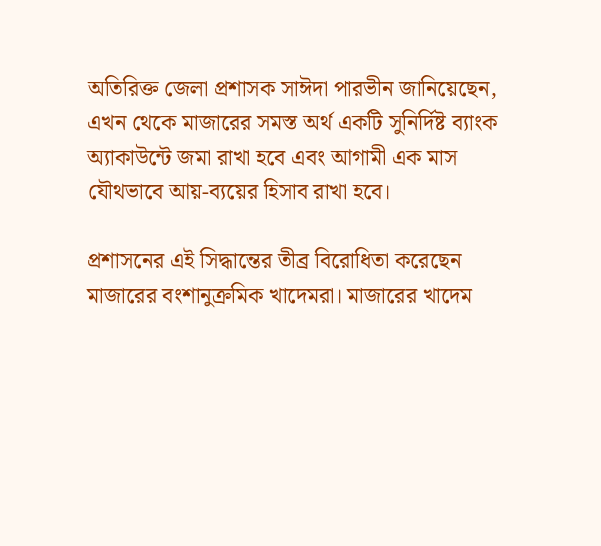অতিরিক্ত জেলা প্রশাসক সাঈদা পারভীন জানিয়েছেন, এখন থেকে মাজারের সমস্ত অর্থ একটি সুনির্দিষ্ট ব্যাংক অ্যাকাউন্টে জমা রাখা হবে এবং আগামী এক মাস যৌথভাবে আয়-ব্যয়ের হিসাব রাখা হবে।

প্রশাসনের এই সিদ্ধান্তের তীব্র বিরোধিতা করেছেন মাজারের বংশানুক্রমিক খাদেমরা। মাজারের খাদেম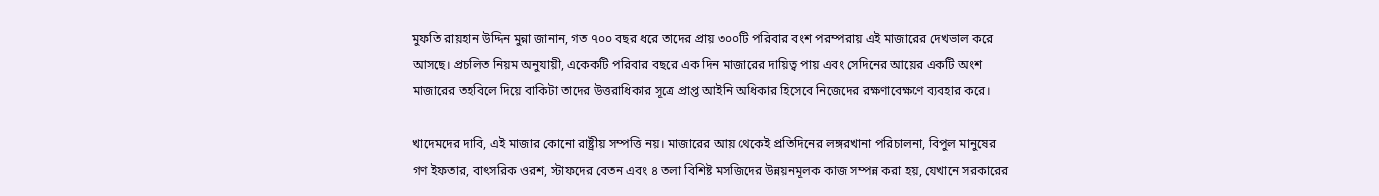মুফতি রায়হান উদ্দিন মুন্না জানান, গত ৭০০ বছর ধরে তাদের প্রায় ৩০০টি পরিবার বংশ পরম্পরায় এই মাজারের দেখভাল করে আসছে। প্রচলিত নিয়ম অনুযায়ী, একেকটি পরিবার বছরে এক দিন মাজারের দায়িত্ব পায় এবং সেদিনের আয়ের একটি অংশ মাজারের তহবিলে দিয়ে বাকিটা তাদের উত্তরাধিকার সূত্রে প্রাপ্ত আইনি অধিকার হিসেবে নিজেদের রক্ষণাবেক্ষণে ব্যবহার করে।

খাদেমদের দাবি, এই মাজার কোনো রাষ্ট্রীয় সম্পত্তি নয়। মাজারের আয় থেকেই প্রতিদিনের লঙ্গরখানা পরিচালনা, বিপুল মানুষের গণ ইফতার, বাৎসরিক ওরশ, স্টাফদের বেতন এবং ৪ তলা বিশিষ্ট মসজিদের উন্নয়নমূলক কাজ সম্পন্ন করা হয়, যেখানে সরকারের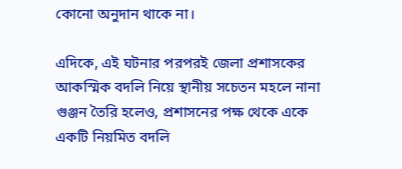কোনো অনুদান থাকে না।

এদিকে, এই ঘটনার পরপরই জেলা প্রশাসকের আকস্মিক বদলি নিয়ে স্থানীয় সচেতন মহলে নানা গুঞ্জন তৈরি হলেও, প্রশাসনের পক্ষ থেকে একে একটি নিয়মিত বদলি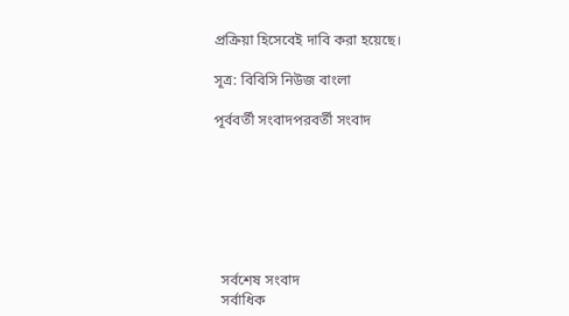প্রক্রিয়া হিসেবেই দাবি করা হয়েছে।

সূত্র: বিবিসি নিউজ বাংলা

পূর্ববর্তী সংবাদপরবর্তী সংবাদ







  সর্বশেষ সংবাদ
  সর্বাধিক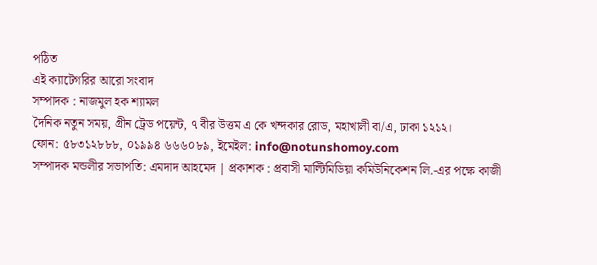পঠিত
এই ক্যাটেগরির আরো সংবাদ
সম্পাদক : নাজমুল হক শ্যামল
দৈনিক নতুন সময়, গ্রীন ট্রেড পয়েন্ট, ৭ বীর উত্তম এ কে খন্দকার রোড, মহাখালী বা/এ, ঢাকা ১২১২।
ফোন: ৫৮৩১২৮৮৮, ০১৯৯৪ ৬৬৬০৮৯, ইমেইল: info@notunshomoy.com
সম্পাদক মন্ডলীর সভাপতি: এমদাদ আহমেদ | প্রকাশক : প্রবাসী মাল্টিমিডিয়া কমিউনিকেশন লি.-এর পক্ষে কাজী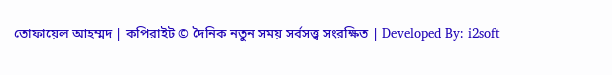তোফায়েল আহম্মদ | কপিরাইট © দৈনিক নতুন সময় সর্বসত্ত্ব সংরক্ষিত | Developed By: i2soft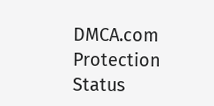DMCA.com Protection Status